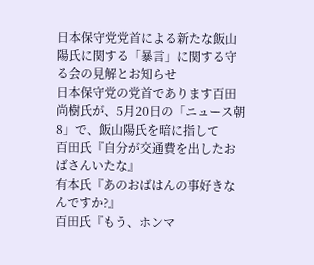日本保守党党首による新たな飯山陽氏に関する「暴言」に関する守る会の見解とお知らせ
日本保守党の党首であります百田尚樹氏が、5月20日の「ニュース朝8」で、飯山陽氏を暗に指して
百田氏『自分が交通費を出したおばさんいたな』
有本氏『あのおばはんの事好きなんですか?』
百田氏『もう、ホンマ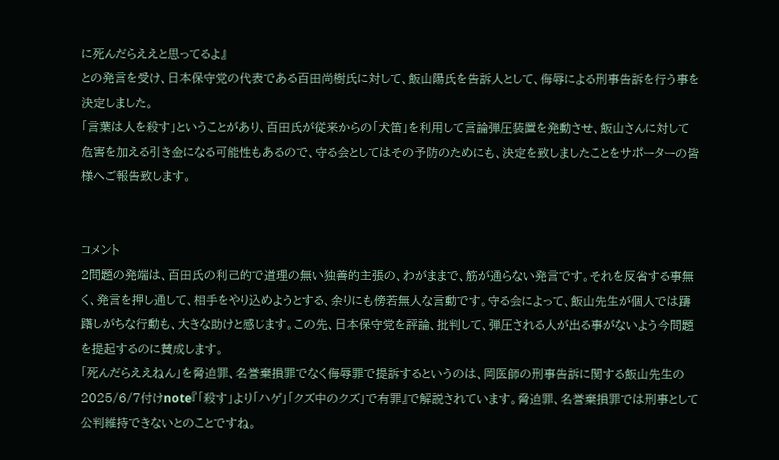に死んだらええと思ってるよ』
との発言を受け、日本保守党の代表である百田尚樹氏に対して、飯山陽氏を告訴人として、侮辱による刑事告訴を行う事を決定しました。
「言葉は人を殺す」ということがあり、百田氏が従来からの「犬笛」を利用して言論弾圧装置を発動させ、飯山さんに対して危害を加える引き金になる可能性もあるので、守る会としてはその予防のためにも、決定を致しましたことをサポーターの皆様へご報告致します。


コメント
2問題の発端は、百田氏の利己的で道理の無い独善的主張の、わがままで、筋が通らない発言です。それを反省する事無く、発言を押し通して、相手をやり込めようとする、余りにも傍若無人な言動です。守る会によって、飯山先生が個人では躊躇しがちな行動も、大きな助けと感じます。この先、日本保守党を評論、批判して、弾圧される人が出る事がないよう今問題を提起するのに賛成します。
「死んだらええねん」を脅迫罪、名誉棄損罪でなく侮辱罪で提訴するというのは、岡医師の刑事告訴に関する飯山先生の2025/6/7付けnote『「殺す」より「ハゲ」「クズ中のクズ」で有罪』で解説されています。脅迫罪、名誉棄損罪では刑事として公判維持できないとのことですね。